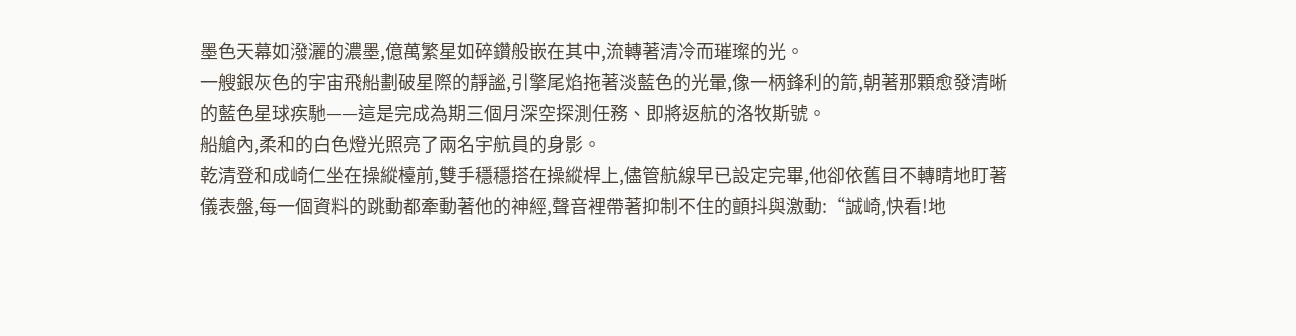墨色天幕如潑灑的濃墨,億萬繁星如碎鑽般嵌在其中,流轉著清冷而璀璨的光。
一艘銀灰色的宇宙飛船劃破星際的靜謐,引擎尾焰拖著淡藍色的光暈,像一柄鋒利的箭,朝著那顆愈發清晰的藍色星球疾馳——這是完成為期三個月深空探測任務、即將返航的洛牧斯號。
船艙內,柔和的白色燈光照亮了兩名宇航員的身影。
乾清登和成崎仁坐在操縱檯前,雙手穩穩搭在操縱桿上,儘管航線早已設定完畢,他卻依舊目不轉睛地盯著儀表盤,每一個資料的跳動都牽動著他的神經,聲音裡帶著抑制不住的顫抖與激動:“誠崎,快看!地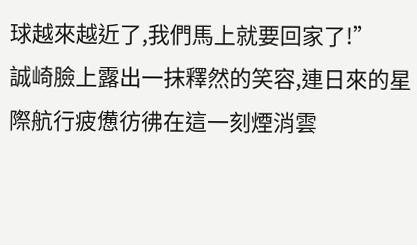球越來越近了,我們馬上就要回家了!”
誠崎臉上露出一抹釋然的笑容,連日來的星際航行疲憊彷彿在這一刻煙消雲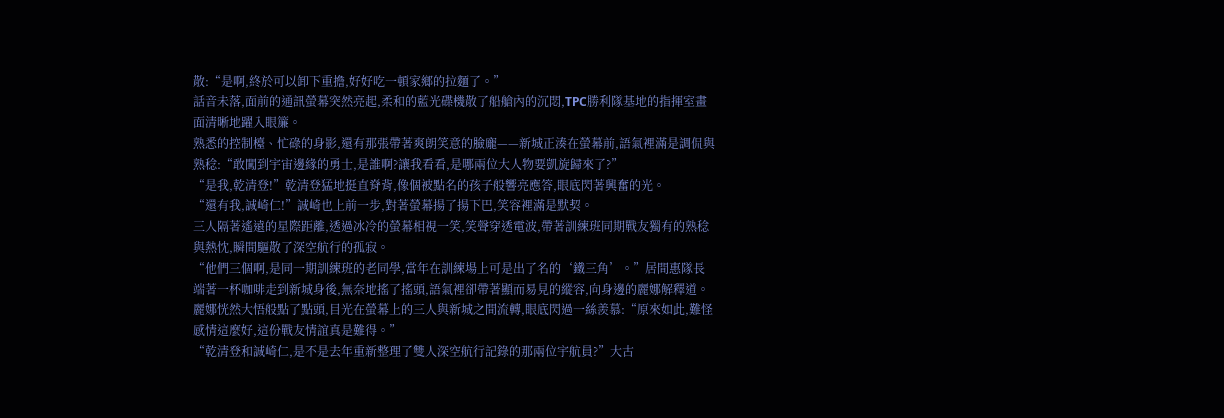散:“是啊,終於可以卸下重擔,好好吃一頓家鄉的拉麵了。”
話音未落,面前的通訊螢幕突然亮起,柔和的藍光碟機散了船艙內的沉悶,TPC勝利隊基地的指揮室畫面清晰地躍入眼簾。
熟悉的控制檯、忙碌的身影,還有那張帶著爽朗笑意的臉龐——新城正湊在螢幕前,語氣裡滿是調侃與熟稔:“敢闖到宇宙邊緣的勇士,是誰啊?讓我看看,是哪兩位大人物要凱旋歸來了?”
“是我,乾清登!”乾清登猛地挺直脊背,像個被點名的孩子般響亮應答,眼底閃著興奮的光。
“還有我,誠崎仁!”誠崎也上前一步,對著螢幕揚了揚下巴,笑容裡滿是默契。
三人隔著遙遠的星際距離,透過冰冷的螢幕相視一笑,笑聲穿透電波,帶著訓練班同期戰友獨有的熟稔與熱忱,瞬間驅散了深空航行的孤寂。
“他們三個啊,是同一期訓練班的老同學,當年在訓練場上可是出了名的‘鐵三角’。”居間惠隊長端著一杯咖啡走到新城身後,無奈地搖了搖頭,語氣裡卻帶著顯而易見的縱容,向身邊的麗娜解釋道。
麗娜恍然大悟般點了點頭,目光在螢幕上的三人與新城之間流轉,眼底閃過一絲羨慕:“原來如此,難怪感情這麼好,這份戰友情誼真是難得。”
“乾清登和誠崎仁,是不是去年重新整理了雙人深空航行記錄的那兩位宇航員?”大古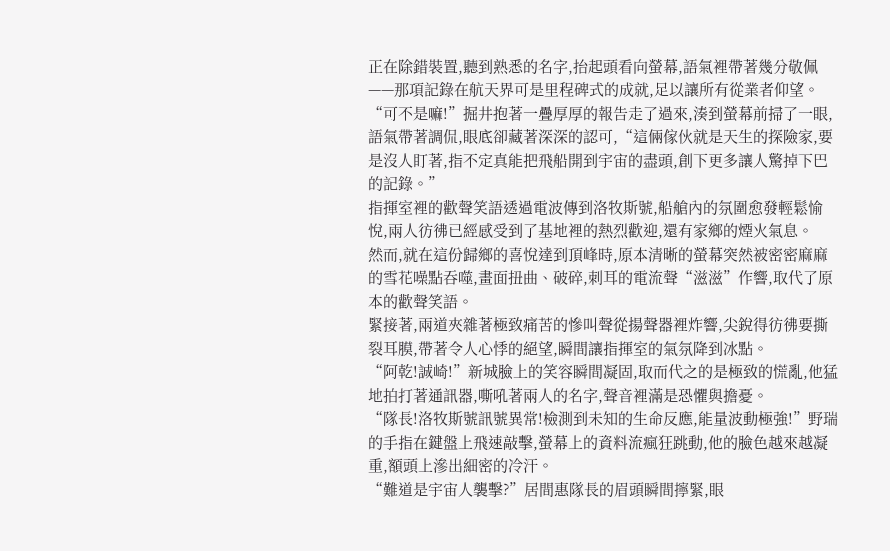正在除錯裝置,聽到熟悉的名字,抬起頭看向螢幕,語氣裡帶著幾分敬佩——那項記錄在航天界可是里程碑式的成就,足以讓所有從業者仰望。
“可不是嘛!”掘井抱著一疊厚厚的報告走了過來,湊到螢幕前掃了一眼,語氣帶著調侃,眼底卻藏著深深的認可,“這倆傢伙就是天生的探險家,要是沒人盯著,指不定真能把飛船開到宇宙的盡頭,創下更多讓人驚掉下巴的記錄。”
指揮室裡的歡聲笑語透過電波傳到洛牧斯號,船艙內的氛圍愈發輕鬆愉悅,兩人彷彿已經感受到了基地裡的熱烈歡迎,還有家鄉的煙火氣息。
然而,就在這份歸鄉的喜悅達到頂峰時,原本清晰的螢幕突然被密密麻麻的雪花噪點吞噬,畫面扭曲、破碎,刺耳的電流聲“滋滋”作響,取代了原本的歡聲笑語。
緊接著,兩道夾雜著極致痛苦的慘叫聲從揚聲器裡炸響,尖銳得彷彿要撕裂耳膜,帶著令人心悸的絕望,瞬間讓指揮室的氣氛降到冰點。
“阿乾!誠崎!”新城臉上的笑容瞬間凝固,取而代之的是極致的慌亂,他猛地拍打著通訊器,嘶吼著兩人的名字,聲音裡滿是恐懼與擔憂。
“隊長!洛牧斯號訊號異常!檢測到未知的生命反應,能量波動極強!”野瑞的手指在鍵盤上飛速敲擊,螢幕上的資料流瘋狂跳動,他的臉色越來越凝重,額頭上滲出細密的冷汗。
“難道是宇宙人襲擊?”居間惠隊長的眉頭瞬間擰緊,眼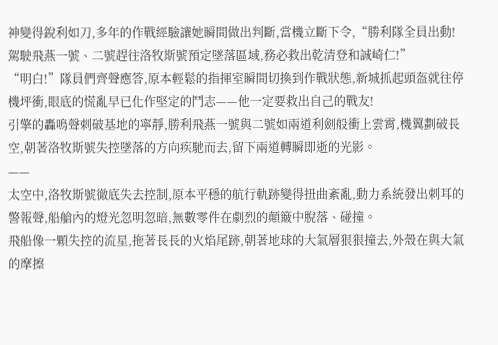神變得銳利如刀,多年的作戰經驗讓她瞬間做出判斷,當機立斷下令,“勝利隊全員出動!駕駛飛燕一號、二號趕往洛牧斯號預定墜落區域,務必救出乾清登和誠崎仁!”
“明白!”隊員們齊聲應答,原本輕鬆的指揮室瞬間切換到作戰狀態,新城抓起頭盔就往停機坪衝,眼底的慌亂早已化作堅定的鬥志——他一定要救出自己的戰友!
引擎的轟鳴聲刺破基地的寧靜,勝利飛燕一號與二號如兩道利劍般衝上雲霄,機翼劃破長空,朝著洛牧斯號失控墜落的方向疾馳而去,留下兩道轉瞬即逝的光影。
——
太空中,洛牧斯號徹底失去控制,原本平穩的航行軌跡變得扭曲紊亂,動力系統發出刺耳的警報聲,船艙內的燈光忽明忽暗,無數零件在劇烈的顛簸中脫落、碰撞。
飛船像一顆失控的流星,拖著長長的火焰尾跡,朝著地球的大氣層狠狠撞去,外殼在與大氣的摩擦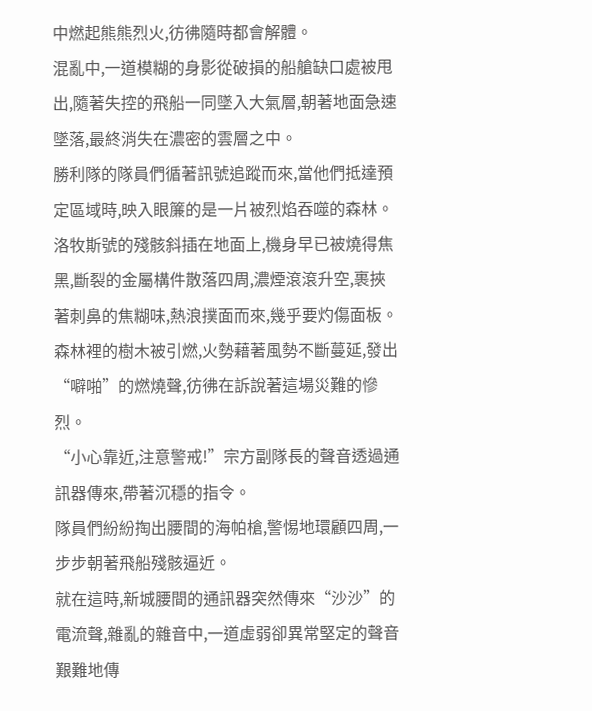中燃起熊熊烈火,彷彿隨時都會解體。
混亂中,一道模糊的身影從破損的船艙缺口處被甩出,隨著失控的飛船一同墜入大氣層,朝著地面急速墜落,最終消失在濃密的雲層之中。
勝利隊的隊員們循著訊號追蹤而來,當他們抵達預定區域時,映入眼簾的是一片被烈焰吞噬的森林。
洛牧斯號的殘骸斜插在地面上,機身早已被燒得焦黑,斷裂的金屬構件散落四周,濃煙滾滾升空,裹挾著刺鼻的焦糊味,熱浪撲面而來,幾乎要灼傷面板。
森林裡的樹木被引燃,火勢藉著風勢不斷蔓延,發出“噼啪”的燃燒聲,彷彿在訴說著這場災難的慘烈。
“小心靠近,注意警戒!”宗方副隊長的聲音透過通訊器傳來,帶著沉穩的指令。
隊員們紛紛掏出腰間的海帕槍,警惕地環顧四周,一步步朝著飛船殘骸逼近。
就在這時,新城腰間的通訊器突然傳來“沙沙”的電流聲,雜亂的雜音中,一道虛弱卻異常堅定的聲音艱難地傳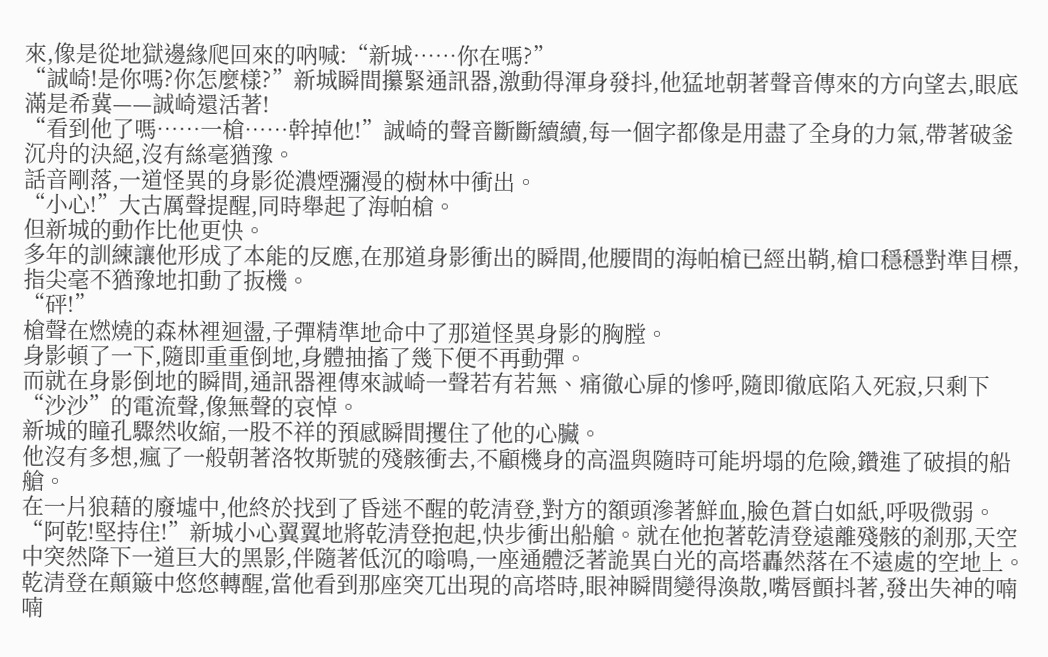來,像是從地獄邊緣爬回來的吶喊:“新城……你在嗎?”
“誠崎!是你嗎?你怎麼樣?”新城瞬間攥緊通訊器,激動得渾身發抖,他猛地朝著聲音傳來的方向望去,眼底滿是希冀——誠崎還活著!
“看到他了嗎……一槍……幹掉他!”誠崎的聲音斷斷續續,每一個字都像是用盡了全身的力氣,帶著破釜沉舟的決絕,沒有絲毫猶豫。
話音剛落,一道怪異的身影從濃煙瀰漫的樹林中衝出。
“小心!”大古厲聲提醒,同時舉起了海帕槍。
但新城的動作比他更快。
多年的訓練讓他形成了本能的反應,在那道身影衝出的瞬間,他腰間的海帕槍已經出鞘,槍口穩穩對準目標,指尖毫不猶豫地扣動了扳機。
“砰!”
槍聲在燃燒的森林裡迴盪,子彈精準地命中了那道怪異身影的胸膛。
身影頓了一下,隨即重重倒地,身體抽搐了幾下便不再動彈。
而就在身影倒地的瞬間,通訊器裡傳來誠崎一聲若有若無、痛徹心扉的慘呼,隨即徹底陷入死寂,只剩下“沙沙”的電流聲,像無聲的哀悼。
新城的瞳孔驟然收縮,一股不祥的預感瞬間攫住了他的心臟。
他沒有多想,瘋了一般朝著洛牧斯號的殘骸衝去,不顧機身的高溫與隨時可能坍塌的危險,鑽進了破損的船艙。
在一片狼藉的廢墟中,他終於找到了昏迷不醒的乾清登,對方的額頭滲著鮮血,臉色蒼白如紙,呼吸微弱。
“阿乾!堅持住!”新城小心翼翼地將乾清登抱起,快步衝出船艙。就在他抱著乾清登遠離殘骸的剎那,天空中突然降下一道巨大的黑影,伴隨著低沉的嗡鳴,一座通體泛著詭異白光的高塔轟然落在不遠處的空地上。
乾清登在顛簸中悠悠轉醒,當他看到那座突兀出現的高塔時,眼神瞬間變得渙散,嘴唇顫抖著,發出失神的喃喃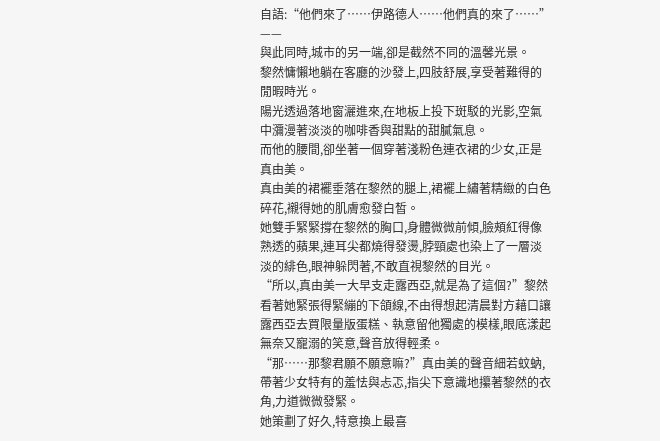自語:“他們來了……伊路德人……他們真的來了……”
——
與此同時,城市的另一端,卻是截然不同的溫馨光景。
黎然慵懶地躺在客廳的沙發上,四肢舒展,享受著難得的閒暇時光。
陽光透過落地窗灑進來,在地板上投下斑駁的光影,空氣中瀰漫著淡淡的咖啡香與甜點的甜膩氣息。
而他的腰間,卻坐著一個穿著淺粉色連衣裙的少女,正是真由美。
真由美的裙襬垂落在黎然的腿上,裙襬上繡著精緻的白色碎花,襯得她的肌膚愈發白皙。
她雙手緊緊撐在黎然的胸口,身體微微前傾,臉頰紅得像熟透的蘋果,連耳尖都燒得發燙,脖頸處也染上了一層淡淡的緋色,眼神躲閃著,不敢直視黎然的目光。
“所以,真由美一大早支走露西亞,就是為了這個?”黎然看著她緊張得緊繃的下頜線,不由得想起清晨對方藉口讓露西亞去買限量版蛋糕、執意留他獨處的模樣,眼底漾起無奈又寵溺的笑意,聲音放得輕柔。
“那……那黎君願不願意嘛?”真由美的聲音細若蚊蚋,帶著少女特有的羞怯與忐忑,指尖下意識地攥著黎然的衣角,力道微微發緊。
她策劃了好久,特意換上最喜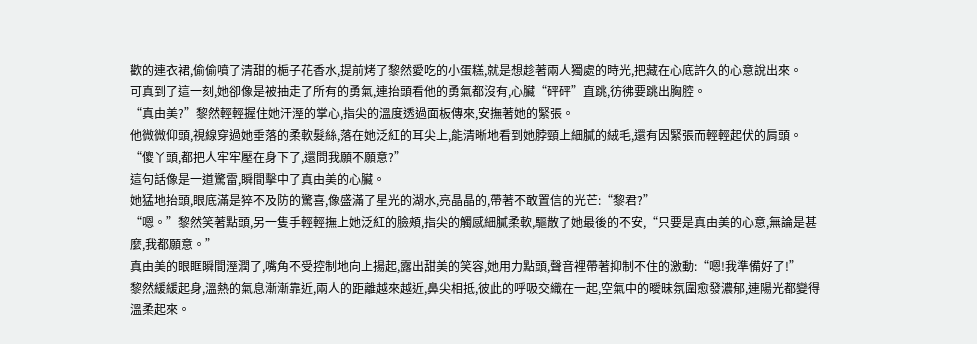歡的連衣裙,偷偷噴了清甜的梔子花香水,提前烤了黎然愛吃的小蛋糕,就是想趁著兩人獨處的時光,把藏在心底許久的心意說出來。
可真到了這一刻,她卻像是被抽走了所有的勇氣,連抬頭看他的勇氣都沒有,心臟“砰砰”直跳,彷彿要跳出胸腔。
“真由美?”黎然輕輕握住她汗溼的掌心,指尖的溫度透過面板傳來,安撫著她的緊張。
他微微仰頭,視線穿過她垂落的柔軟髮絲,落在她泛紅的耳尖上,能清晰地看到她脖頸上細膩的絨毛,還有因緊張而輕輕起伏的肩頭。
“傻丫頭,都把人牢牢壓在身下了,還問我願不願意?”
這句話像是一道驚雷,瞬間擊中了真由美的心臟。
她猛地抬頭,眼底滿是猝不及防的驚喜,像盛滿了星光的湖水,亮晶晶的,帶著不敢置信的光芒:“黎君?”
“嗯。”黎然笑著點頭,另一隻手輕輕撫上她泛紅的臉頰,指尖的觸感細膩柔軟,驅散了她最後的不安,“只要是真由美的心意,無論是甚麼,我都願意。”
真由美的眼眶瞬間溼潤了,嘴角不受控制地向上揚起,露出甜美的笑容,她用力點頭,聲音裡帶著抑制不住的激動:“嗯!我準備好了!”
黎然緩緩起身,溫熱的氣息漸漸靠近,兩人的距離越來越近,鼻尖相抵,彼此的呼吸交織在一起,空氣中的曖昧氛圍愈發濃郁,連陽光都變得溫柔起來。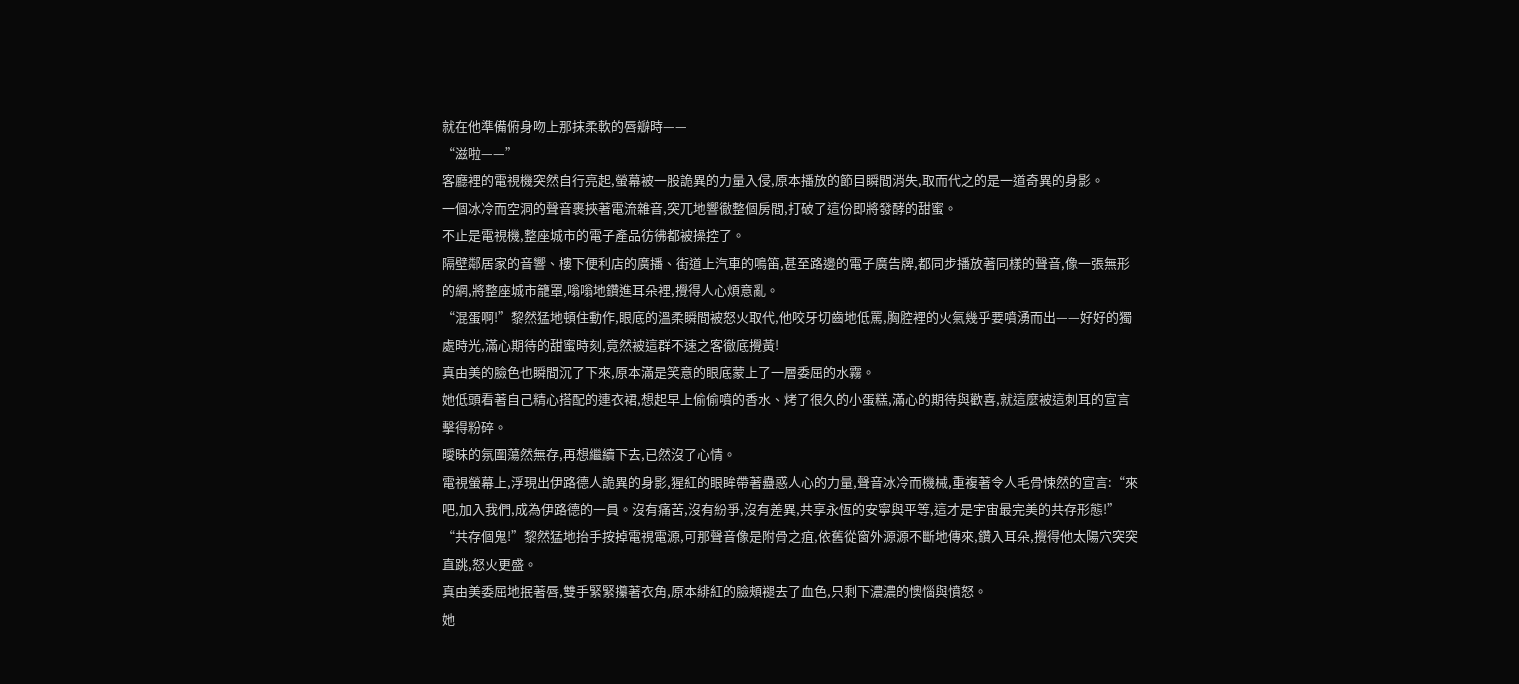就在他準備俯身吻上那抹柔軟的唇瓣時——
“滋啦——”
客廳裡的電視機突然自行亮起,螢幕被一股詭異的力量入侵,原本播放的節目瞬間消失,取而代之的是一道奇異的身影。
一個冰冷而空洞的聲音裹挾著電流雜音,突兀地響徹整個房間,打破了這份即將發酵的甜蜜。
不止是電視機,整座城市的電子產品彷彿都被操控了。
隔壁鄰居家的音響、樓下便利店的廣播、街道上汽車的鳴笛,甚至路邊的電子廣告牌,都同步播放著同樣的聲音,像一張無形的網,將整座城市籠罩,嗡嗡地鑽進耳朵裡,攪得人心煩意亂。
“混蛋啊!”黎然猛地頓住動作,眼底的溫柔瞬間被怒火取代,他咬牙切齒地低罵,胸腔裡的火氣幾乎要噴湧而出——好好的獨處時光,滿心期待的甜蜜時刻,竟然被這群不速之客徹底攪黃!
真由美的臉色也瞬間沉了下來,原本滿是笑意的眼底蒙上了一層委屈的水霧。
她低頭看著自己精心搭配的連衣裙,想起早上偷偷噴的香水、烤了很久的小蛋糕,滿心的期待與歡喜,就這麼被這刺耳的宣言擊得粉碎。
曖昧的氛圍蕩然無存,再想繼續下去,已然沒了心情。
電視螢幕上,浮現出伊路德人詭異的身影,猩紅的眼眸帶著蠱惑人心的力量,聲音冰冷而機械,重複著令人毛骨悚然的宣言:“來吧,加入我們,成為伊路德的一員。沒有痛苦,沒有紛爭,沒有差異,共享永恆的安寧與平等,這才是宇宙最完美的共存形態!”
“共存個鬼!”黎然猛地抬手按掉電視電源,可那聲音像是附骨之疽,依舊從窗外源源不斷地傳來,鑽入耳朵,攪得他太陽穴突突直跳,怒火更盛。
真由美委屈地抿著唇,雙手緊緊攥著衣角,原本緋紅的臉頰褪去了血色,只剩下濃濃的懊惱與憤怒。
她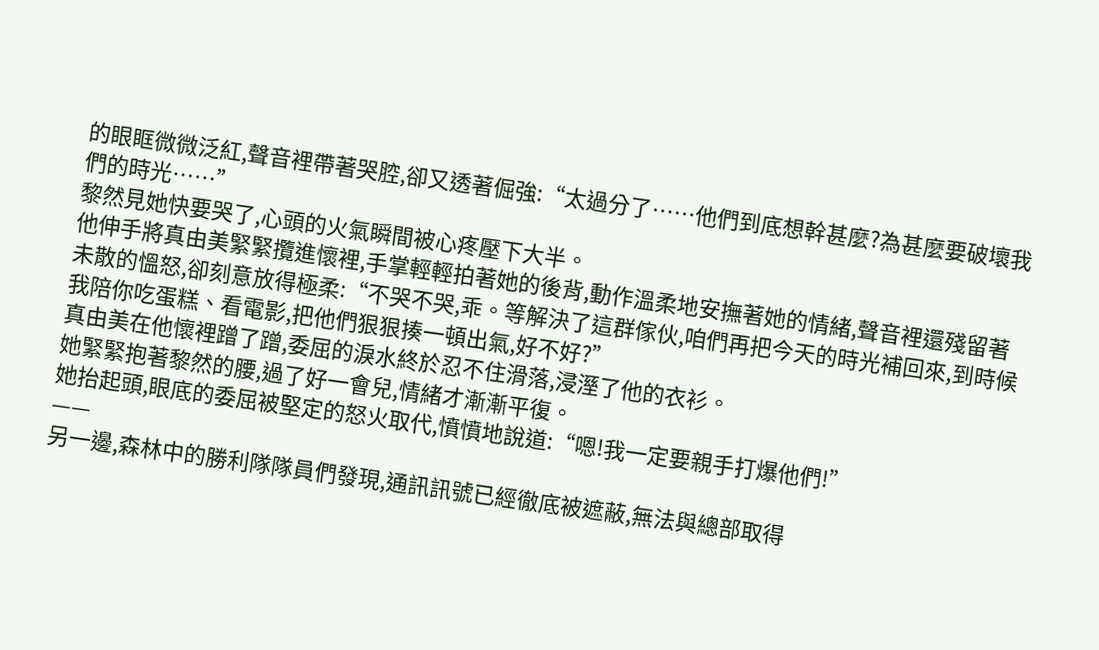的眼眶微微泛紅,聲音裡帶著哭腔,卻又透著倔強:“太過分了……他們到底想幹甚麼?為甚麼要破壞我們的時光……”
黎然見她快要哭了,心頭的火氣瞬間被心疼壓下大半。
他伸手將真由美緊緊攬進懷裡,手掌輕輕拍著她的後背,動作溫柔地安撫著她的情緒,聲音裡還殘留著未散的慍怒,卻刻意放得極柔:“不哭不哭,乖。等解決了這群傢伙,咱們再把今天的時光補回來,到時候我陪你吃蛋糕、看電影,把他們狠狠揍一頓出氣,好不好?”
真由美在他懷裡蹭了蹭,委屈的淚水終於忍不住滑落,浸溼了他的衣衫。
她緊緊抱著黎然的腰,過了好一會兒,情緒才漸漸平復。
她抬起頭,眼底的委屈被堅定的怒火取代,憤憤地說道:“嗯!我一定要親手打爆他們!”
——
另一邊,森林中的勝利隊隊員們發現,通訊訊號已經徹底被遮蔽,無法與總部取得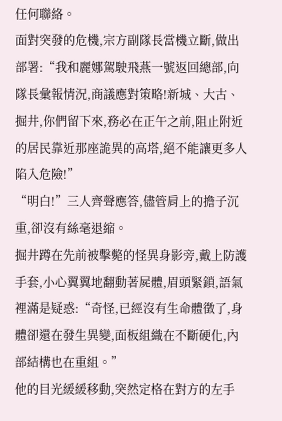任何聯絡。
面對突發的危機,宗方副隊長當機立斷,做出部署:“我和麗娜駕駛飛燕一號返回總部,向隊長彙報情況,商議應對策略!新城、大古、掘井,你們留下來,務必在正午之前,阻止附近的居民靠近那座詭異的高塔,絕不能讓更多人陷入危險!”
“明白!”三人齊聲應答,儘管肩上的擔子沉重,卻沒有絲毫退縮。
掘井蹲在先前被擊斃的怪異身影旁,戴上防護手套,小心翼翼地翻動著屍體,眉頭緊鎖,語氣裡滿是疑惑:“奇怪,已經沒有生命體徵了,身體卻還在發生異變,面板組織在不斷硬化,內部結構也在重組。”
他的目光緩緩移動,突然定格在對方的左手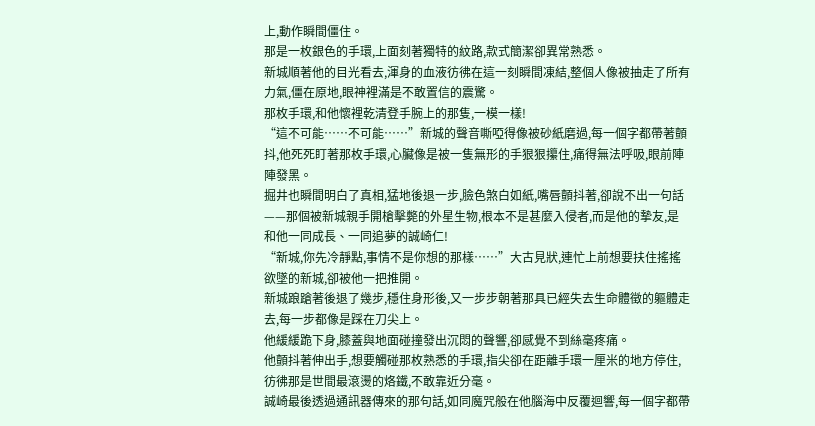上,動作瞬間僵住。
那是一枚銀色的手環,上面刻著獨特的紋路,款式簡潔卻異常熟悉。
新城順著他的目光看去,渾身的血液彷彿在這一刻瞬間凍結,整個人像被抽走了所有力氣,僵在原地,眼神裡滿是不敢置信的震驚。
那枚手環,和他懷裡乾清登手腕上的那隻,一模一樣!
“這不可能……不可能……”新城的聲音嘶啞得像被砂紙磨過,每一個字都帶著顫抖,他死死盯著那枚手環,心臟像是被一隻無形的手狠狠攥住,痛得無法呼吸,眼前陣陣發黑。
掘井也瞬間明白了真相,猛地後退一步,臉色煞白如紙,嘴唇顫抖著,卻說不出一句話——那個被新城親手開槍擊斃的外星生物,根本不是甚麼入侵者,而是他的摯友,是和他一同成長、一同追夢的誠崎仁!
“新城,你先冷靜點,事情不是你想的那樣……”大古見狀,連忙上前想要扶住搖搖欲墜的新城,卻被他一把推開。
新城踉蹌著後退了幾步,穩住身形後,又一步步朝著那具已經失去生命體徵的軀體走去,每一步都像是踩在刀尖上。
他緩緩跪下身,膝蓋與地面碰撞發出沉悶的聲響,卻感覺不到絲毫疼痛。
他顫抖著伸出手,想要觸碰那枚熟悉的手環,指尖卻在距離手環一厘米的地方停住,彷彿那是世間最滾燙的烙鐵,不敢靠近分毫。
誠崎最後透過通訊器傳來的那句話,如同魔咒般在他腦海中反覆迴響,每一個字都帶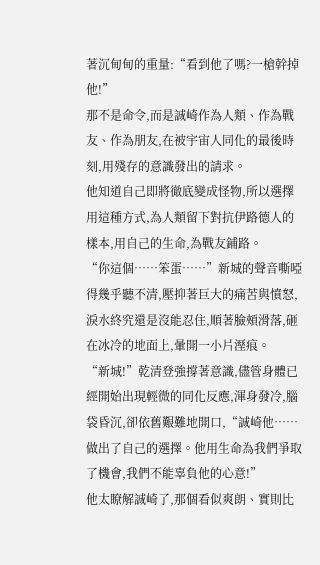著沉甸甸的重量:“看到他了嗎?一槍幹掉他!”
那不是命令,而是誠崎作為人類、作為戰友、作為朋友,在被宇宙人同化的最後時刻,用殘存的意識發出的請求。
他知道自己即將徹底變成怪物,所以選擇用這種方式,為人類留下對抗伊路德人的樣本,用自己的生命,為戰友鋪路。
“你這個……笨蛋……”新城的聲音嘶啞得幾乎聽不清,壓抑著巨大的痛苦與憤怒,淚水終究還是沒能忍住,順著臉頰滑落,砸在冰冷的地面上,暈開一小片溼痕。
“新城!”乾清登強撐著意識,儘管身體已經開始出現輕微的同化反應,渾身發冷,腦袋昏沉,卻依舊艱難地開口,“誠崎他……做出了自己的選擇。他用生命為我們爭取了機會,我們不能辜負他的心意!”
他太瞭解誠崎了,那個看似爽朗、實則比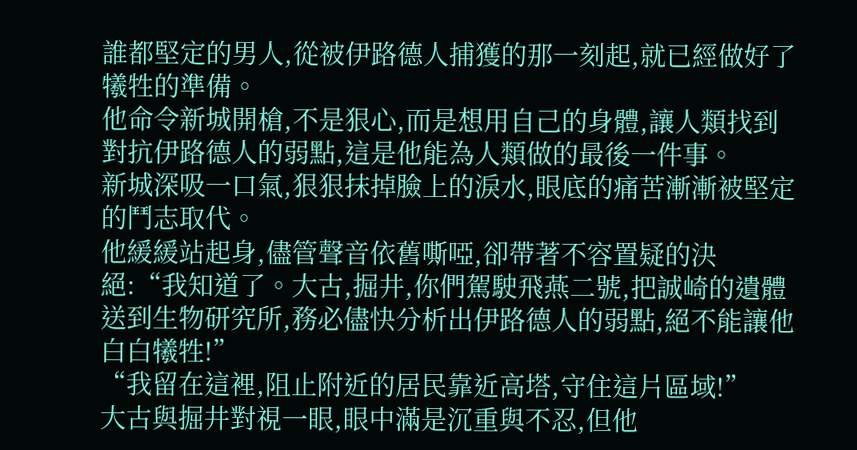誰都堅定的男人,從被伊路德人捕獲的那一刻起,就已經做好了犧牲的準備。
他命令新城開槍,不是狠心,而是想用自己的身體,讓人類找到對抗伊路德人的弱點,這是他能為人類做的最後一件事。
新城深吸一口氣,狠狠抹掉臉上的淚水,眼底的痛苦漸漸被堅定的鬥志取代。
他緩緩站起身,儘管聲音依舊嘶啞,卻帶著不容置疑的決絕:“我知道了。大古,掘井,你們駕駛飛燕二號,把誠崎的遺體送到生物研究所,務必儘快分析出伊路德人的弱點,絕不能讓他白白犧牲!”
“我留在這裡,阻止附近的居民靠近高塔,守住這片區域!”
大古與掘井對視一眼,眼中滿是沉重與不忍,但他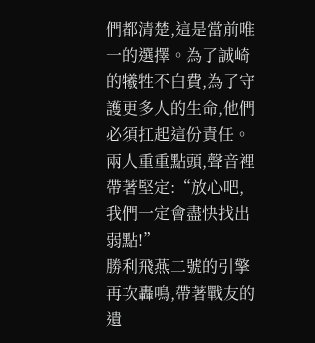們都清楚,這是當前唯一的選擇。為了誠崎的犧牲不白費,為了守護更多人的生命,他們必須扛起這份責任。
兩人重重點頭,聲音裡帶著堅定:“放心吧,我們一定會盡快找出弱點!”
勝利飛燕二號的引擎再次轟鳴,帶著戰友的遺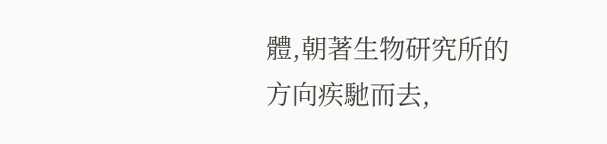體,朝著生物研究所的方向疾馳而去,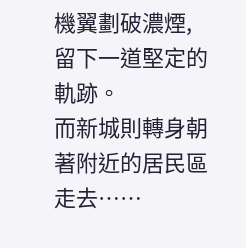機翼劃破濃煙,留下一道堅定的軌跡。
而新城則轉身朝著附近的居民區走去……